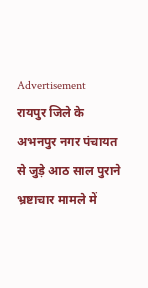Advertisement
रायपुर जिले के अभनपुर नगर पंचायत से जुड़े आठ साल पुराने भ्रष्टाचार मामले में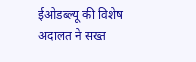ईओडब्ल्यू की विशेष अदालत ने सख्त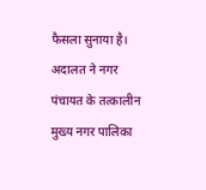फैसला सुनाया है। अदालत ने नगर पंचायत के तत्कालीन मुख्य नगर पालिका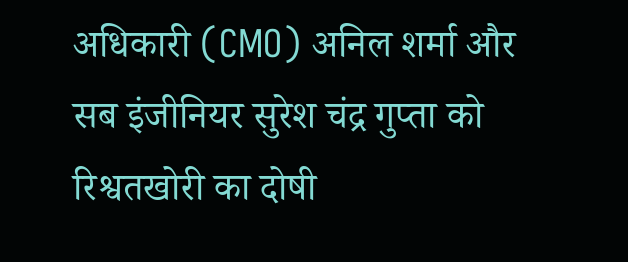अधिकारी (CMO) अनिल शर्मा और सब इंजीनियर सुरेश चंद्र गुप्ता को रिश्वतखोरी का दोषी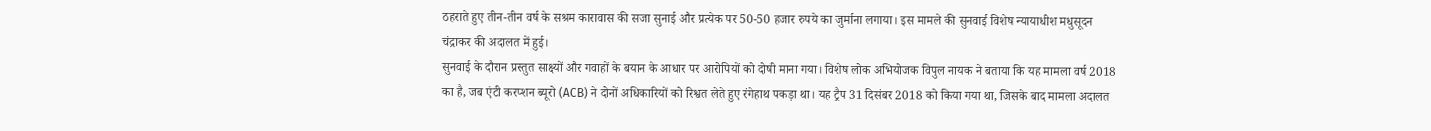ठहराते हुए तीन-तीन वर्ष के सश्रम कारावास की सजा सुनाई और प्रत्येक पर 50-50 हजार रुपये का जुर्माना लगाया। इस मामले की सुनवाई विशेष न्यायाधीश मधुसूदन चंद्राकर की अदालत में हुई।
सुनवाई के दौरान प्रस्तुत साक्ष्यों और गवाहों के बयान के आधार पर आरोपियों को दोषी माना गया। विशेष लोक अभियोजक विपुल नायक ने बताया कि यह मामला वर्ष 2018 का है, जब एंटी करप्शन ब्यूरो (ACB) ने दोनों अधिकारियों को रिश्वत लेते हुए रंगेहाथ पकड़ा था। यह ट्रैप 31 दिसंबर 2018 को किया गया था, जिसके बाद मामला अदालत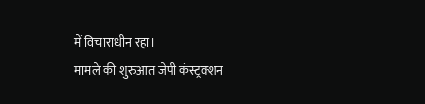में विचाराधीन रहा।
मामले की शुरुआत जेपी कंस्ट्रक्शन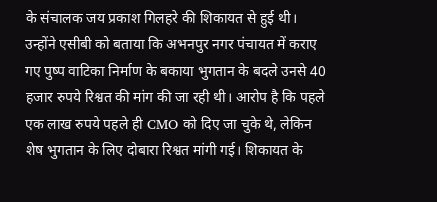के संचालक जय प्रकाश गिलहरे की शिकायत से हुई थी। उन्होंने एसीबी को बताया कि अभनपुर नगर पंचायत में कराए गए पुष्प वाटिका निर्माण के बकाया भुगतान के बदले उनसे 40 हजार रुपये रिश्वत की मांग की जा रही थी। आरोप है कि पहले एक लाख रुपये पहले ही CMO को दिए जा चुके थे, लेकिन शेष भुगतान के लिए दोबारा रिश्वत मांगी गई। शिकायत के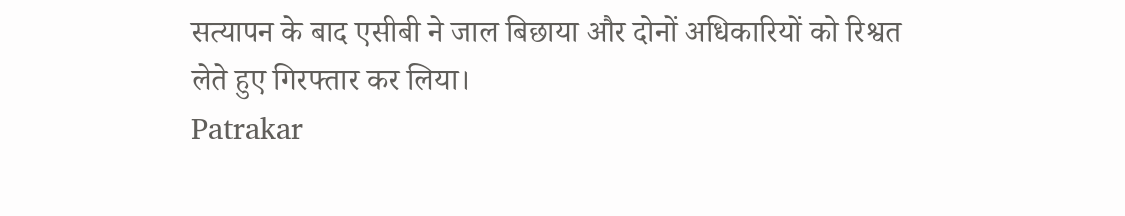सत्यापन के बाद एसीबी ने जाल बिछाया और दोनों अधिकारियों को रिश्वत लेते हुए गिरफ्तार कर लिया।
Patrakar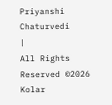Priyanshi Chaturvedi
|
All Rights Reserved ©2026 Kolar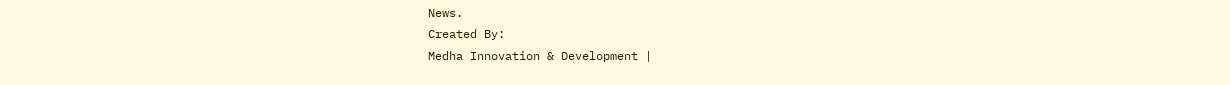News.
Created By:
Medha Innovation & Development |